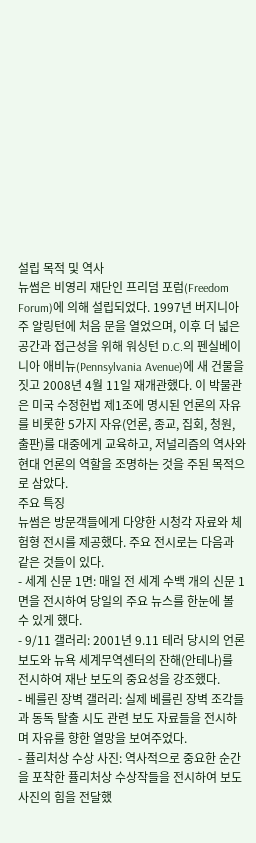설립 목적 및 역사
뉴썸은 비영리 재단인 프리덤 포럼(Freedom Forum)에 의해 설립되었다. 1997년 버지니아주 알링턴에 처음 문을 열었으며, 이후 더 넓은 공간과 접근성을 위해 워싱턴 D.C.의 펜실베이니아 애비뉴(Pennsylvania Avenue)에 새 건물을 짓고 2008년 4월 11일 재개관했다. 이 박물관은 미국 수정헌법 제1조에 명시된 언론의 자유를 비롯한 5가지 자유(언론, 종교, 집회, 청원, 출판)를 대중에게 교육하고, 저널리즘의 역사와 현대 언론의 역할을 조명하는 것을 주된 목적으로 삼았다.
주요 특징
뉴썸은 방문객들에게 다양한 시청각 자료와 체험형 전시를 제공했다. 주요 전시로는 다음과 같은 것들이 있다.
- 세계 신문 1면: 매일 전 세계 수백 개의 신문 1면을 전시하여 당일의 주요 뉴스를 한눈에 볼 수 있게 했다.
- 9/11 갤러리: 2001년 9.11 테러 당시의 언론 보도와 뉴욕 세계무역센터의 잔해(안테나)를 전시하여 재난 보도의 중요성을 강조했다.
- 베를린 장벽 갤러리: 실제 베를린 장벽 조각들과 동독 탈출 시도 관련 보도 자료들을 전시하며 자유를 향한 열망을 보여주었다.
- 퓰리처상 수상 사진: 역사적으로 중요한 순간을 포착한 퓰리처상 수상작들을 전시하여 보도 사진의 힘을 전달했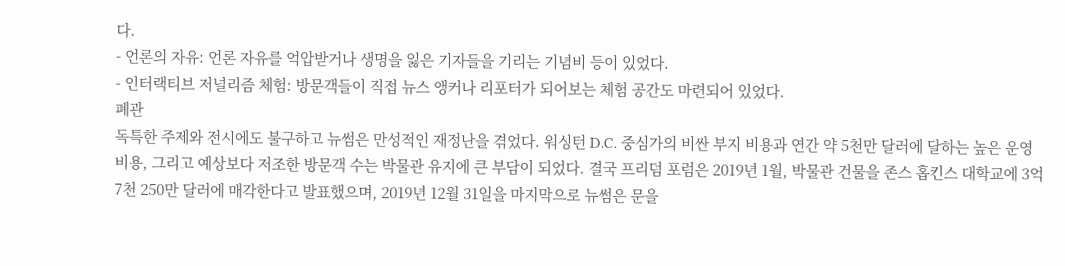다.
- 언론의 자유: 언론 자유를 억압받거나 생명을 잃은 기자들을 기리는 기념비 등이 있었다.
- 인터랙티브 저널리즘 체험: 방문객들이 직접 뉴스 앵커나 리포터가 되어보는 체험 공간도 마련되어 있었다.
폐관
독특한 주제와 전시에도 불구하고 뉴썸은 만성적인 재정난을 겪었다. 워싱턴 D.C. 중심가의 비싼 부지 비용과 연간 약 5천만 달러에 달하는 높은 운영 비용, 그리고 예상보다 저조한 방문객 수는 박물관 유지에 큰 부담이 되었다. 결국 프리덤 포럼은 2019년 1월, 박물관 건물을 존스 홉킨스 대학교에 3억 7천 250만 달러에 매각한다고 발표했으며, 2019년 12월 31일을 마지막으로 뉴썸은 문을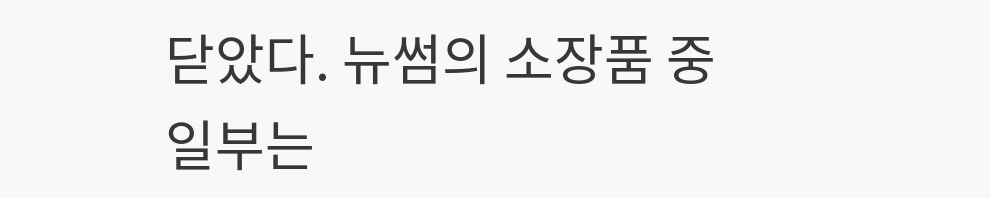닫았다. 뉴썸의 소장품 중 일부는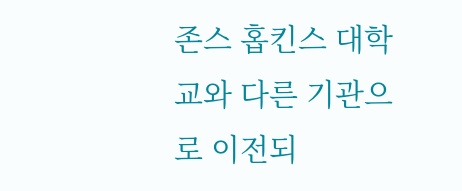존스 홉킨스 대학교와 다른 기관으로 이전되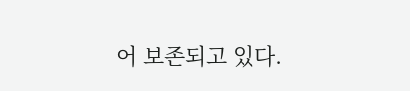어 보존되고 있다.